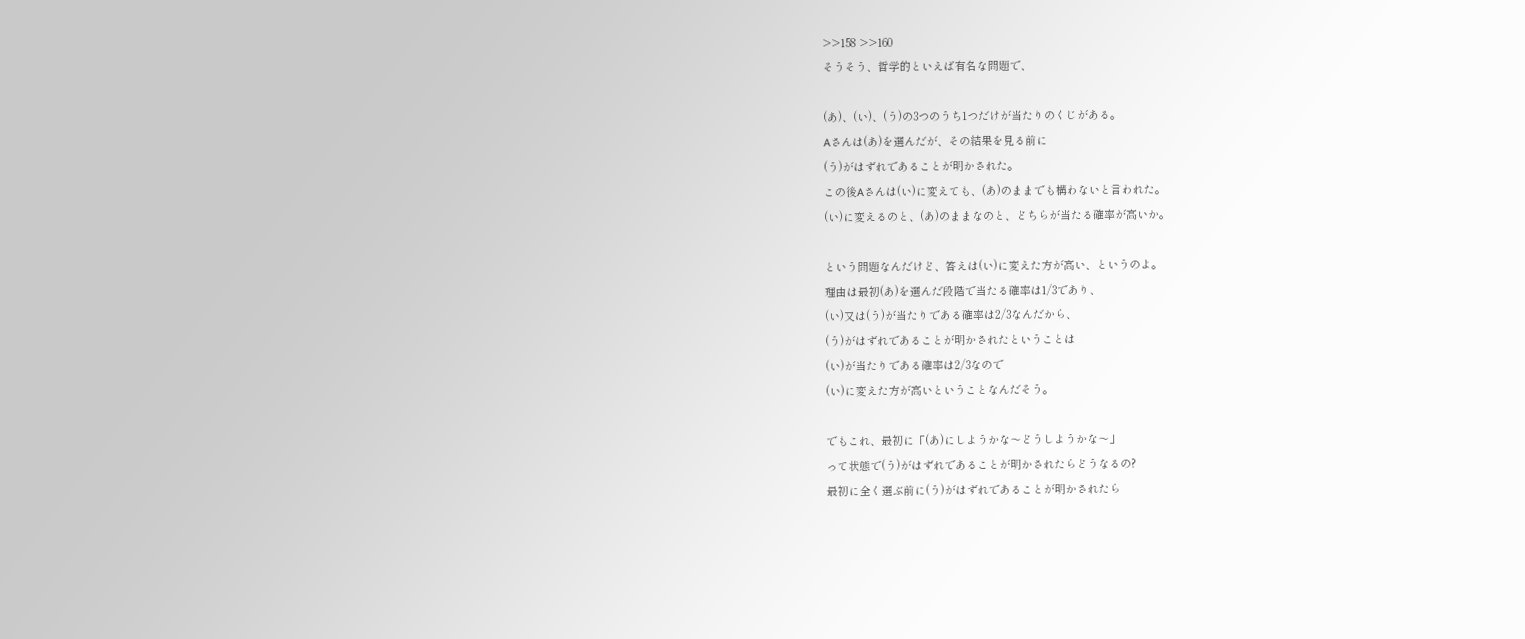>>158 >>160
そうそう、哲学的といえば有名な問題で、

(あ)、(い)、(う)の3つのうち1つだけが当たりのくじがある。
Aさんは(あ)を選んだが、その結果を見る前に
(う)がはずれであることが明かされた。
この後Aさんは(い)に変えても、(あ)のままでも構わないと言われた。
(い)に変えるのと、(あ)のままなのと、どちらが当たる確率が高いか。

という問題なんだけど、答えは(い)に変えた方が高い、というのよ。
理由は最初(あ)を選んだ段階で当たる確率は1/3であり、
(い)又は(う)が当たりである確率は2/3なんだから、
(う)がはずれであることが明かされたということは
(い)が当たりである確率は2/3なので
(い)に変えた方が高いということなんだそう。

でもこれ、最初に「(あ)にしようかな〜どうしようかな〜」
って状態で(う)がはずれであることが明かされたらどうなるの?
最初に全く選ぶ前に(う)がはずれであることが明かされたら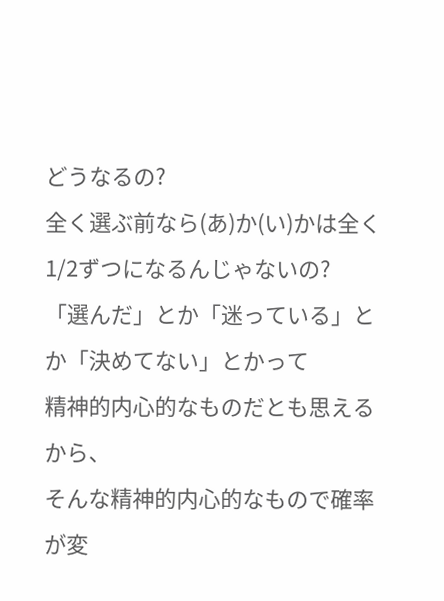どうなるの?
全く選ぶ前なら(あ)か(い)かは全く1/2ずつになるんじゃないの?
「選んだ」とか「迷っている」とか「決めてない」とかって
精神的内心的なものだとも思えるから、
そんな精神的内心的なもので確率が変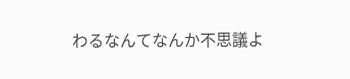わるなんてなんか不思議よ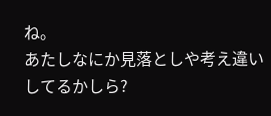ね。
あたしなにか見落としや考え違いしてるかしら?